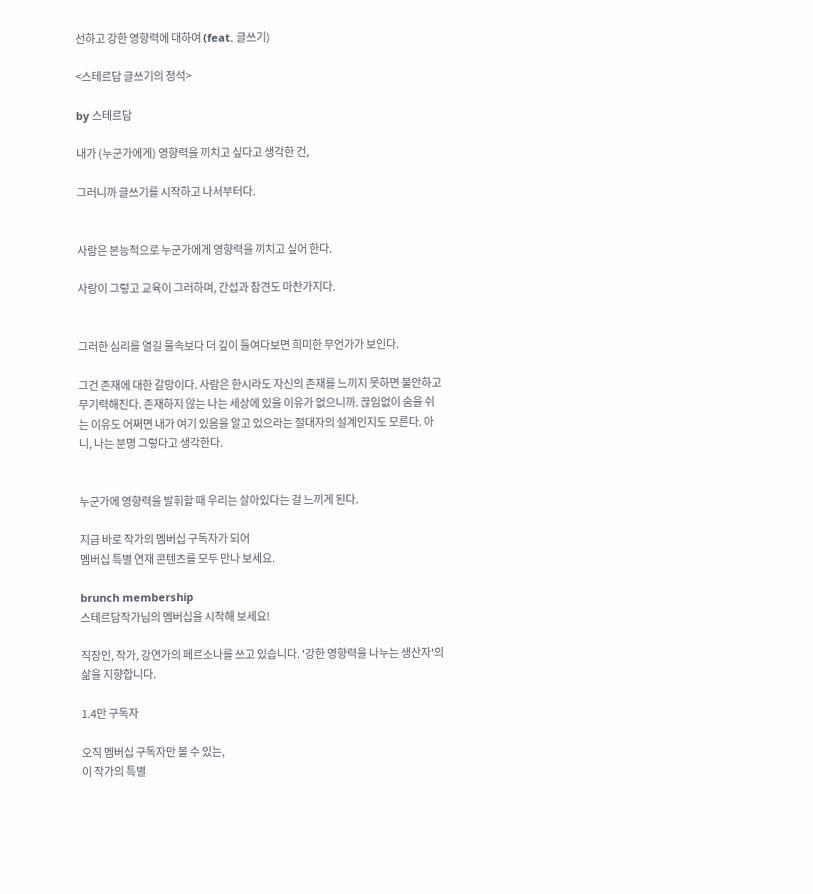선하고 강한 영향력에 대하여 (feat. 글쓰기)

<스테르담 글쓰기의 정석>

by 스테르담

내가 (누군가에게) 영향력을 끼치고 싶다고 생각한 건,

그러니까 글쓰기를 시작하고 나서부터다.


사람은 본능적으로 누군가에게 영향력을 끼치고 싶어 한다.

사랑이 그렇고 교육이 그러하며, 간섭과 참견도 마찬가지다.


그러한 심리를 열길 물속보다 더 깊이 들여다보면 희미한 무언가가 보인다.

그건 존재에 대한 갈망이다. 사람은 한시라도 자신의 존재를 느끼지 못하면 불안하고 무기력해진다. 존재하지 않는 나는 세상에 있을 이유가 없으니까. 끊임없이 숨을 쉬는 이유도 어쩌면 내가 여기 있음을 알고 있으라는 절대자의 설계인지도 모른다. 아니, 나는 분명 그렇다고 생각한다.


누군가에 영향력을 발휘할 때 우리는 살아있다는 걸 느끼게 된다.

지금 바로 작가의 멤버십 구독자가 되어
멤버십 특별 연재 콘텐츠를 모두 만나 보세요.

brunch membership
스테르담작가님의 멤버십을 시작해 보세요!

직장인, 작가, 강연가의 페르소나를 쓰고 있습니다. '강한 영향력을 나누는 생산자'의 삶을 지향합니다.

1.4만 구독자

오직 멤버십 구독자만 볼 수 있는,
이 작가의 특별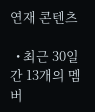연재 콘텐츠

  • 최근 30일간 13개의 멤버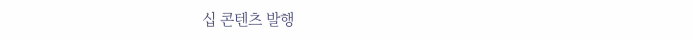십 콘텐츠 발행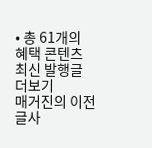• 총 61개의 혜택 콘텐츠
최신 발행글 더보기
매거진의 이전글사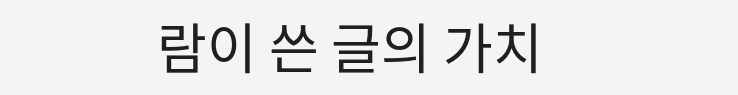람이 쓴 글의 가치